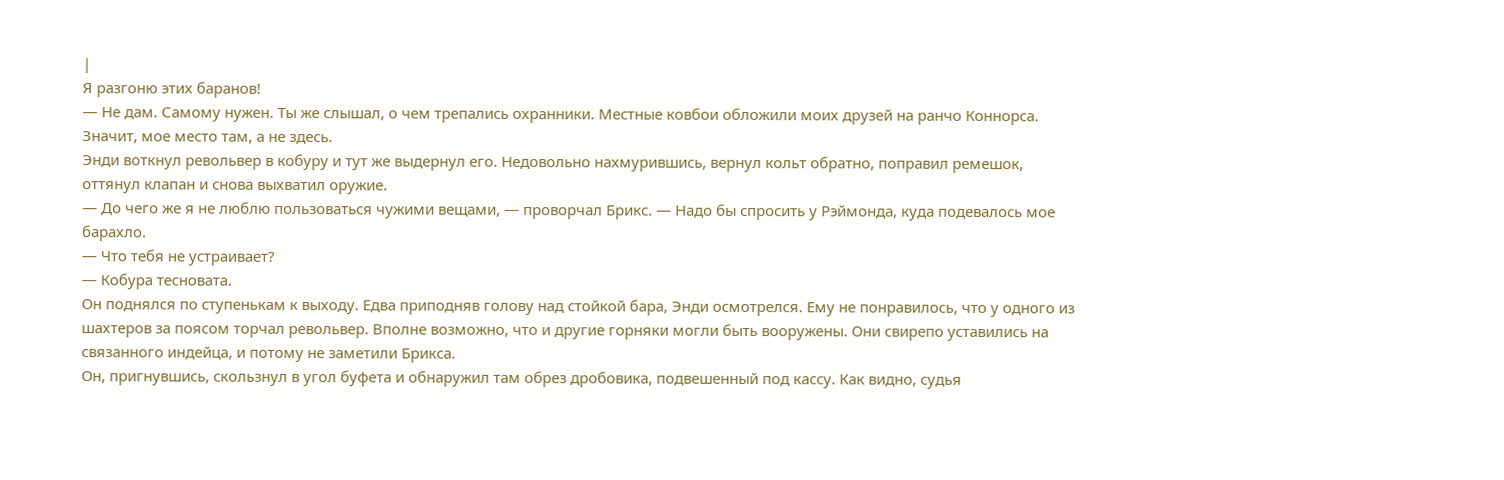|
Я разгоню этих баранов!
— Не дам. Самому нужен. Ты же слышал, о чем трепались охранники. Местные ковбои обложили моих друзей на ранчо Коннорса. Значит, мое место там, а не здесь.
Энди воткнул револьвер в кобуру и тут же выдернул его. Недовольно нахмурившись, вернул кольт обратно, поправил ремешок, оттянул клапан и снова выхватил оружие.
— До чего же я не люблю пользоваться чужими вещами, — проворчал Брикс. — Надо бы спросить у Рэймонда, куда подевалось мое барахло.
— Что тебя не устраивает?
— Кобура тесновата.
Он поднялся по ступенькам к выходу. Едва приподняв голову над стойкой бара, Энди осмотрелся. Ему не понравилось, что у одного из шахтеров за поясом торчал револьвер. Вполне возможно, что и другие горняки могли быть вооружены. Они свирепо уставились на связанного индейца, и потому не заметили Брикса.
Он, пригнувшись, скользнул в угол буфета и обнаружил там обрез дробовика, подвешенный под кассу. Как видно, судья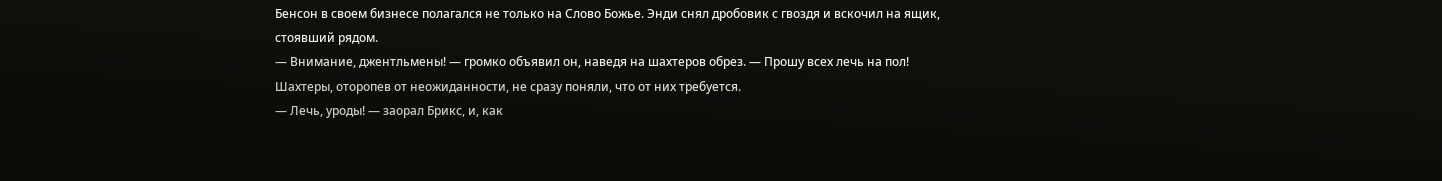Бенсон в своем бизнесе полагался не только на Слово Божье. Энди снял дробовик с гвоздя и вскочил на ящик, стоявший рядом.
— Внимание, джентльмены! — громко объявил он, наведя на шахтеров обрез. — Прошу всех лечь на пол!
Шахтеры, оторопев от неожиданности, не сразу поняли, что от них требуется.
— Лечь, уроды! — заорал Брикс, и, как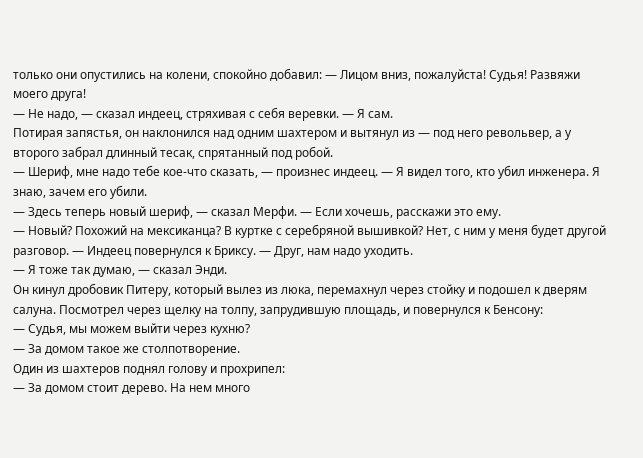только они опустились на колени, спокойно добавил: — Лицом вниз, пожалуйста! Судья! Развяжи моего друга!
— Не надо, — сказал индеец, стряхивая с себя веревки. — Я сам.
Потирая запястья, он наклонился над одним шахтером и вытянул из — под него револьвер, а у второго забрал длинный тесак, спрятанный под робой.
— Шериф, мне надо тебе кое-что сказать, — произнес индеец. — Я видел того, кто убил инженера. Я знаю, зачем его убили.
— Здесь теперь новый шериф, — сказал Мерфи. — Если хочешь, расскажи это ему.
— Новый? Похожий на мексиканца? В куртке с серебряной вышивкой? Нет, с ним у меня будет другой разговор. — Индеец повернулся к Бриксу. — Друг, нам надо уходить.
— Я тоже так думаю, — сказал Энди.
Он кинул дробовик Питеру, который вылез из люка, перемахнул через стойку и подошел к дверям салуна. Посмотрел через щелку на толпу, запрудившую площадь, и повернулся к Бенсону:
— Судья, мы можем выйти через кухню?
— За домом такое же столпотворение.
Один из шахтеров поднял голову и прохрипел:
— За домом стоит дерево. На нем много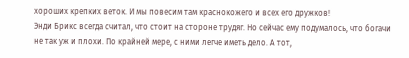хороших крепких веток. И мы повесим там краснокожего и всех его дружков!
Энди Брикс всегда считал, что стоит на стороне трудяг. Но сейчас ему подумалось, что богачи не так уж и плохи. По крайней мере, с ними легче иметь дело. А тот,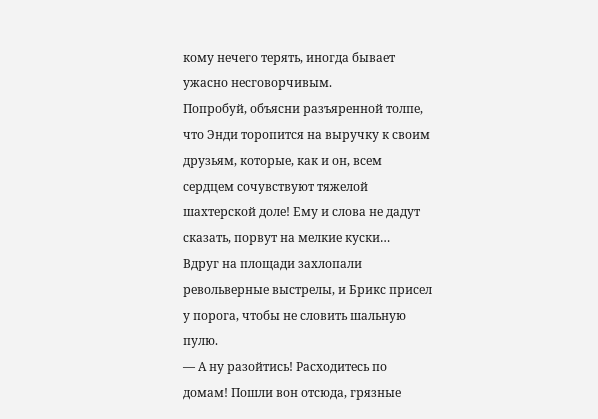кому нечего терять, иногда бывает ужасно несговорчивым.
Попробуй, объясни разъяренной толпе, что Энди торопится на выручку к своим друзьям, которые, как и он, всем сердцем сочувствуют тяжелой шахтерской доле! Ему и слова не дадут сказать, порвут на мелкие куски…
Вдруг на площади захлопали револьверные выстрелы, и Брикс присел у порога, чтобы не словить шальную пулю.
— А ну разойтись! Расходитесь по домам! Пошли вон отсюда, грязные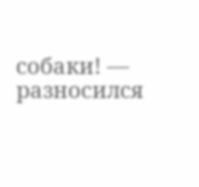собаки! — разносился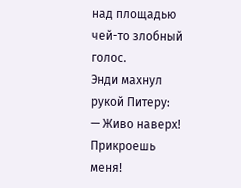над площадью чей-то злобный голос.
Энди махнул рукой Питеру:
— Живо наверх! Прикроешь меня!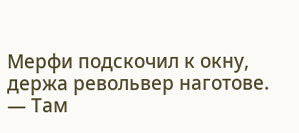Мерфи подскочил к окну, держа револьвер наготове.
— Там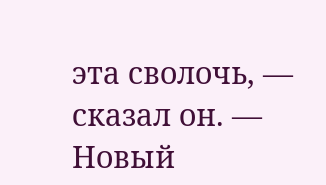эта сволочь, — сказал он. — Новый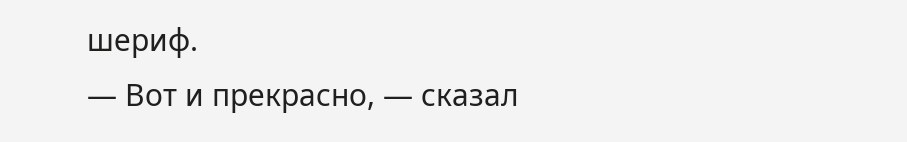шериф.
— Вот и прекрасно, — сказал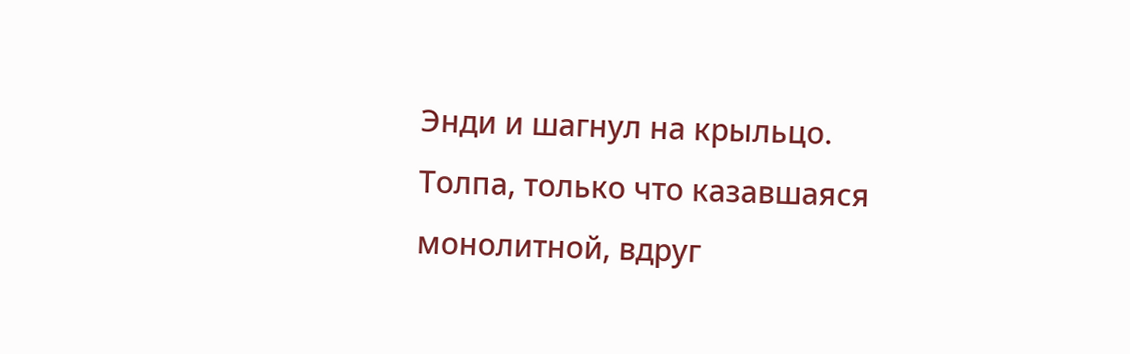Энди и шагнул на крыльцо.
Толпа, только что казавшаяся монолитной, вдруг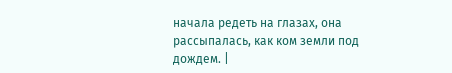начала редеть на глазах, она рассыпалась, как ком земли под дождем. |